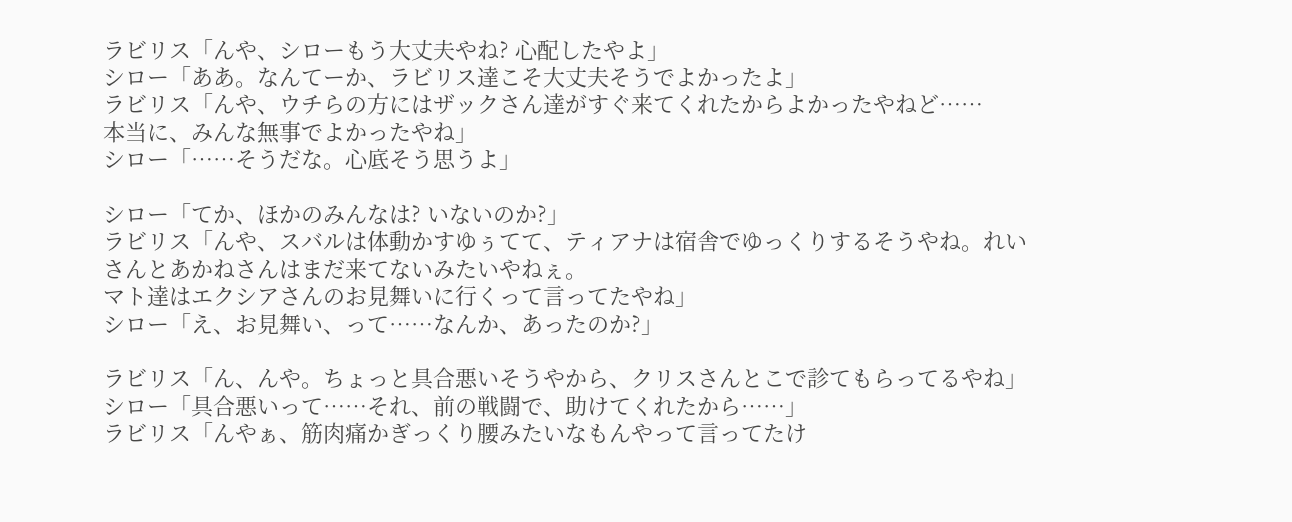ラビリス「んや、シローもう大丈夫やね? 心配したやよ」
シロー「ああ。なんてーか、ラビリス達こそ大丈夫そうでよかったよ」
ラビリス「んや、ウチらの方にはザックさん達がすぐ来てくれたからよかったやねど……
本当に、みんな無事でよかったやね」
シロー「……そうだな。心底そう思うよ」

シロー「てか、ほかのみんなは? いないのか?」
ラビリス「んや、スバルは体動かすゆぅてて、ティアナは宿舎でゆっくりするそうやね。れいさんとあかねさんはまだ来てないみたいやねぇ。
マト達はエクシアさんのお見舞いに行くって言ってたやね」
シロー「え、お見舞い、って……なんか、あったのか?」

ラビリス「ん、んや。ちょっと具合悪いそうやから、クリスさんとこで診てもらってるやね」
シロー「具合悪いって……それ、前の戦闘で、助けてくれたから……」
ラビリス「んやぁ、筋肉痛かぎっくり腰みたいなもんやって言ってたけ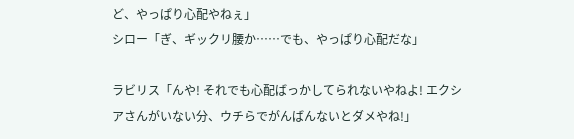ど、やっぱり心配やねぇ」
シロー「ぎ、ギックリ腰か……でも、やっぱり心配だな」

ラビリス「んや! それでも心配ばっかしてられないやねよ! エクシアさんがいない分、ウチらでがんばんないとダメやね!」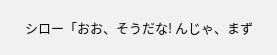シロー「おお、そうだな! んじゃ、まず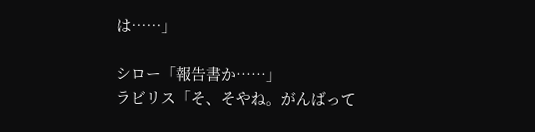は……」

シロー「報告書か……」
ラビリス「そ、そやね。がんばって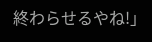終わらせるやね!」